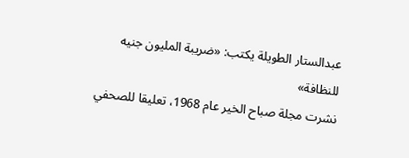عبدالستار الطويلة يكتب: «ضريبة المليون جنيه للنظافة»
نشرت مجلة صباح الخير عام 1968، تعليقا للصحفي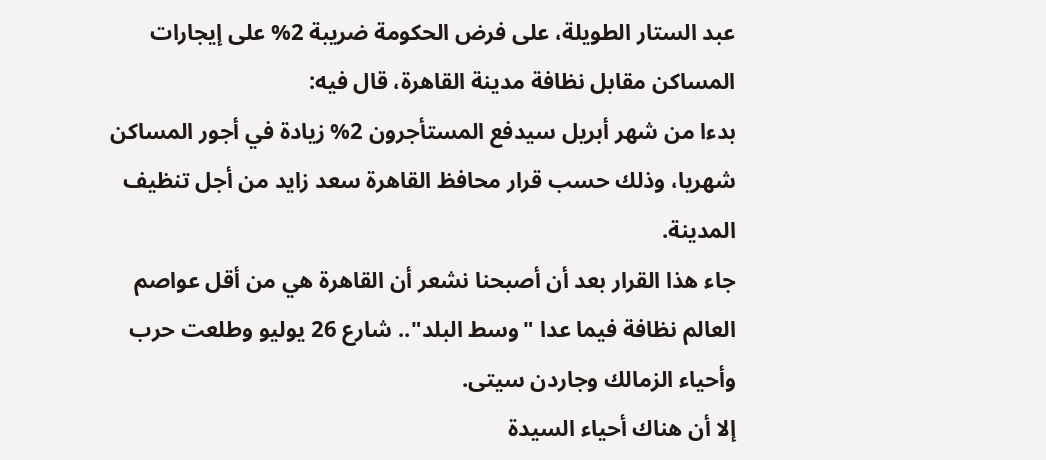عبد الستار الطويلة، على فرض الحكومة ضريبة 2% على إيجارات المساكن مقابل نظافة مدينة القاهرة، قال فيه:
بدءا من شهر أبريل سيدفع المستأجرون 2% زيادة في أجور المساكن شهريا، وذلك حسب قرار محافظ القاهرة سعد زايد من أجل تنظيف المدينة.
جاء هذا القرار بعد أن أصبحنا نشعر أن القاهرة هي من أقل عواصم العالم نظافة فيما عدا "وسط البلد".. شارع 26 يوليو وطلعت حرب وأحياء الزمالك وجاردن سيتى.
إلا أن هناك أحياء السيدة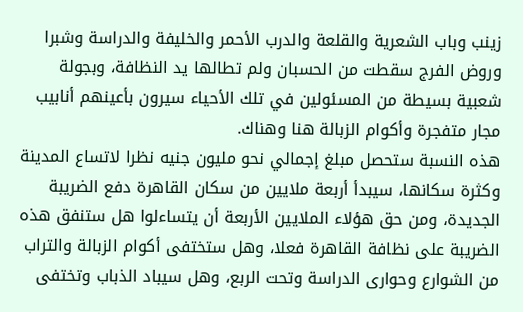زينب وباب الشعرية والقلعة والدرب الأحمر والخليفة والدراسة وشبرا وروض الفرج سقطت من الحسبان ولم تطالها يد النظافة، وبجولة شعبية بسيطة من المسئولين في تلك الأحياء سيرون بأعينهم أنابيب مجار متفجرة وأكوام الزبالة هنا وهناك.
هذه النسبة ستحصل مبلغ إجمالي نحو مليون جنيه نظرا لاتساع المدينة وكثرة سكانها، سيبدأ أربعة ملايين من سكان القاهرة دفع الضريبة الجديدة، ومن حق هؤلاء الملايين الأربعة أن يتساءلوا هل ستنفق هذه الضريبة على نظافة القاهرة فعلا، وهل ستختفى أكوام الزبالة والتراب من الشوارع وحوارى الدراسة وتحت الربع، وهل سيباد الذباب وتختفى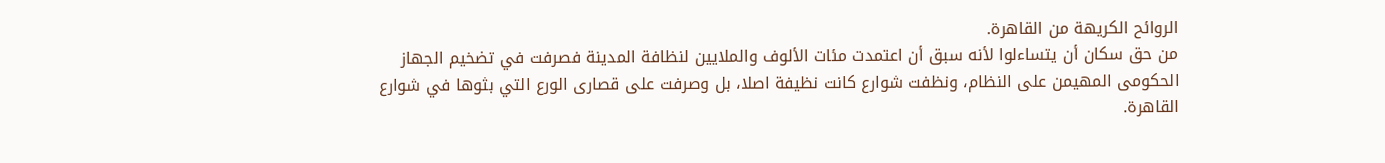الروائح الكريهة من القاهرة.
من حق سكان أن يتساءلوا لأنه سبق أن اعتمدت مئات الألوف والملايين لنظافة المدينة فصرفت في تضخيم الجهاز الحكومى المهيمن على النظام، ونظفت شوارع كانت نظيفة اصلا، بل وصرفت على قصارى الورع التي بثوها في شوارع القاهرة.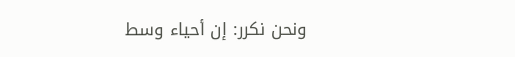ونحن نكرر: إن أحياء وسط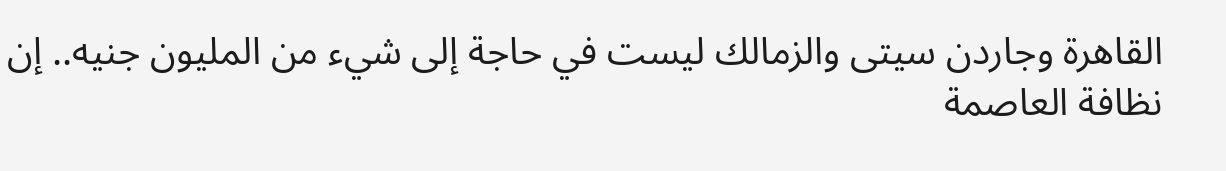القاهرة وجاردن سيتى والزمالك ليست في حاجة إلى شيء من المليون جنيه.. إن نظافة العاصمة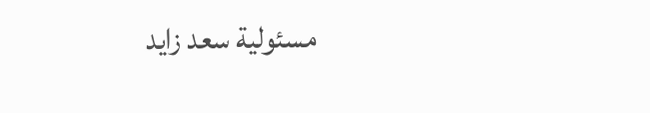مسئولية سعد زايد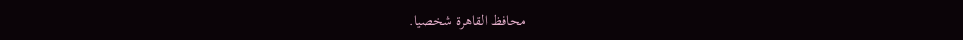محافظ القاهرة شخصيا.